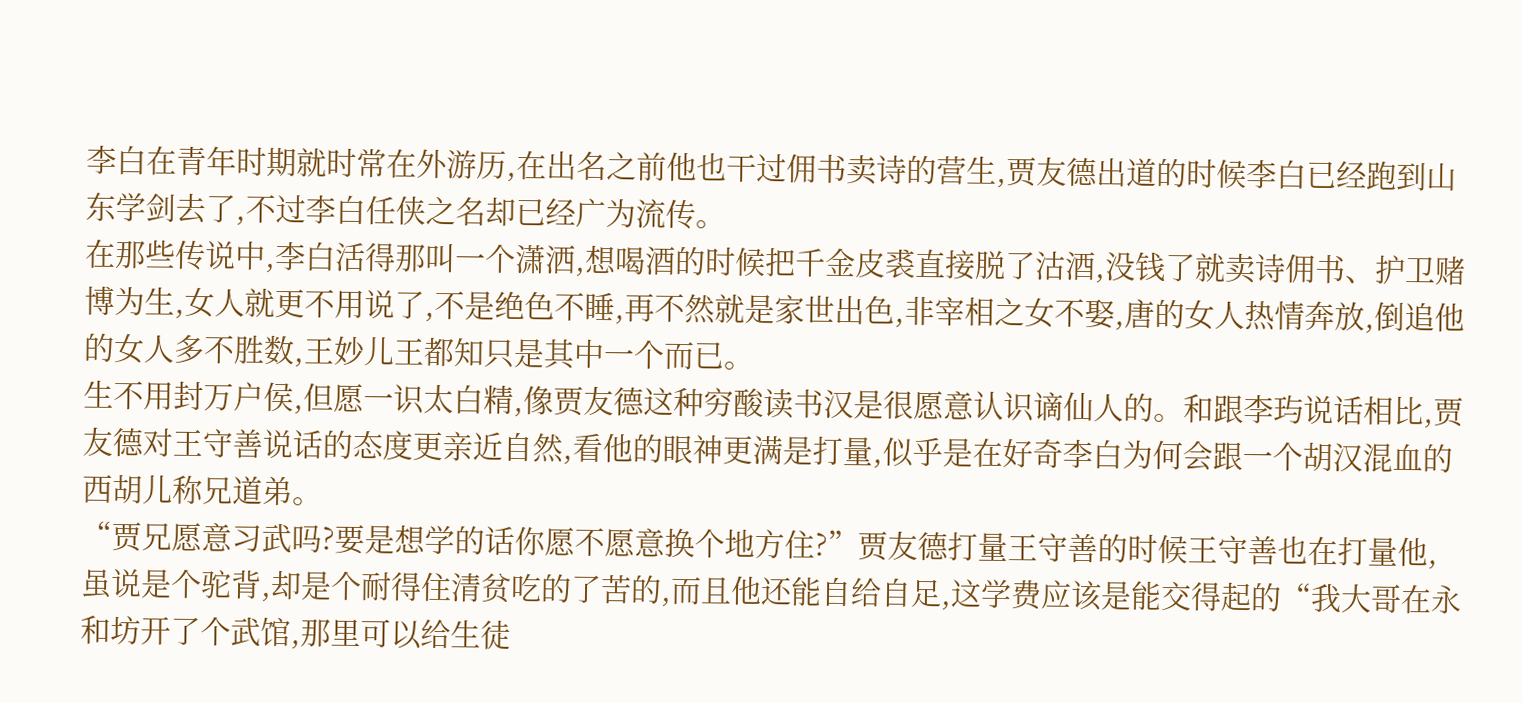李白在青年时期就时常在外游历,在出名之前他也干过佣书卖诗的营生,贾友德出道的时候李白已经跑到山东学剑去了,不过李白任侠之名却已经广为流传。
在那些传说中,李白活得那叫一个潇洒,想喝酒的时候把千金皮裘直接脱了沽酒,没钱了就卖诗佣书、护卫赌博为生,女人就更不用说了,不是绝色不睡,再不然就是家世出色,非宰相之女不娶,唐的女人热情奔放,倒追他的女人多不胜数,王妙儿王都知只是其中一个而已。
生不用封万户侯,但愿一识太白精,像贾友德这种穷酸读书汉是很愿意认识谪仙人的。和跟李玙说话相比,贾友德对王守善说话的态度更亲近自然,看他的眼神更满是打量,似乎是在好奇李白为何会跟一个胡汉混血的西胡儿称兄道弟。
“贾兄愿意习武吗?要是想学的话你愿不愿意换个地方住?”贾友德打量王守善的时候王守善也在打量他,虽说是个驼背,却是个耐得住清贫吃的了苦的,而且他还能自给自足,这学费应该是能交得起的“我大哥在永和坊开了个武馆,那里可以给生徒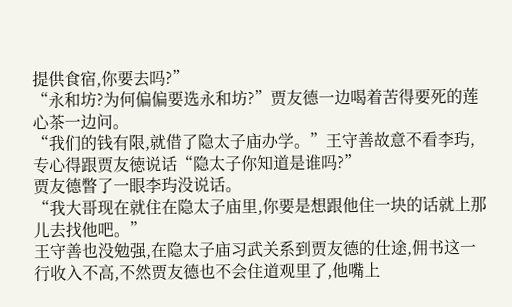提供食宿,你要去吗?”
“永和坊?为何偏偏要选永和坊?”贾友德一边喝着苦得要死的莲心茶一边问。
“我们的钱有限,就借了隐太子庙办学。”王守善故意不看李玙,专心得跟贾友徳说话“隐太子你知道是谁吗?”
贾友德瞥了一眼李玙没说话。
“我大哥现在就住在隐太子庙里,你要是想跟他住一块的话就上那儿去找他吧。”
王守善也没勉强,在隐太子庙习武关系到贾友德的仕途,佣书这一行收入不高,不然贾友德也不会住道观里了,他嘴上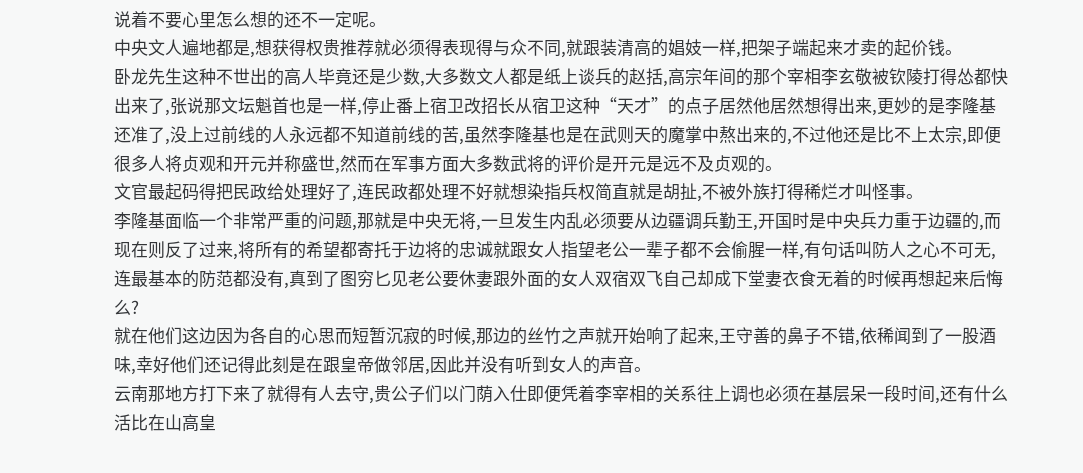说着不要心里怎么想的还不一定呢。
中央文人遍地都是,想获得权贵推荐就必须得表现得与众不同,就跟装清高的娼妓一样,把架子端起来才卖的起价钱。
卧龙先生这种不世出的高人毕竟还是少数,大多数文人都是纸上谈兵的赵括,高宗年间的那个宰相李玄敬被钦陵打得怂都快出来了,张说那文坛魁首也是一样,停止番上宿卫改招长从宿卫这种“天才”的点子居然他居然想得出来,更妙的是李隆基还准了,没上过前线的人永远都不知道前线的苦,虽然李隆基也是在武则天的魔掌中熬出来的,不过他还是比不上太宗,即便很多人将贞观和开元并称盛世,然而在军事方面大多数武将的评价是开元是远不及贞观的。
文官最起码得把民政给处理好了,连民政都处理不好就想染指兵权简直就是胡扯,不被外族打得稀烂才叫怪事。
李隆基面临一个非常严重的问题,那就是中央无将,一旦发生内乱必须要从边疆调兵勤王,开国时是中央兵力重于边疆的,而现在则反了过来,将所有的希望都寄托于边将的忠诚就跟女人指望老公一辈子都不会偷腥一样,有句话叫防人之心不可无,连最基本的防范都没有,真到了图穷匕见老公要休妻跟外面的女人双宿双飞自己却成下堂妻衣食无着的时候再想起来后悔么?
就在他们这边因为各自的心思而短暂沉寂的时候,那边的丝竹之声就开始响了起来,王守善的鼻子不错,依稀闻到了一股酒味,幸好他们还记得此刻是在跟皇帝做邻居,因此并没有听到女人的声音。
云南那地方打下来了就得有人去守,贵公子们以门荫入仕即便凭着李宰相的关系往上调也必须在基层呆一段时间,还有什么活比在山高皇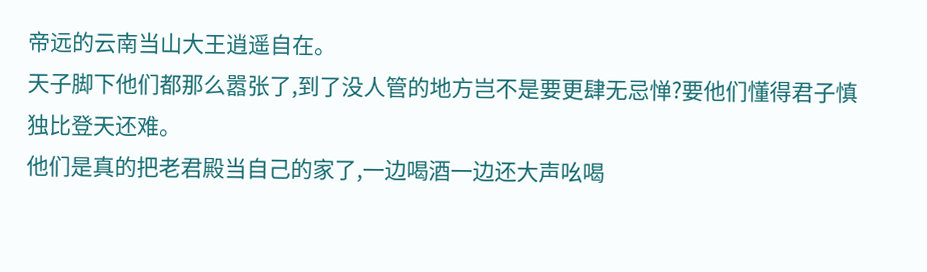帝远的云南当山大王逍遥自在。
天子脚下他们都那么嚣张了,到了没人管的地方岂不是要更肆无忌惮?要他们懂得君子慎独比登天还难。
他们是真的把老君殿当自己的家了,一边喝酒一边还大声吆喝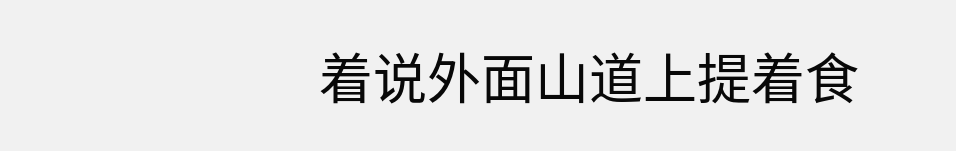着说外面山道上提着食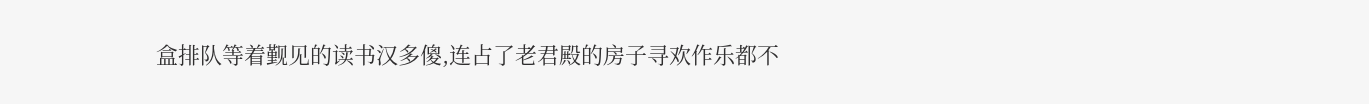盒排队等着觐见的读书汉多傻,连占了老君殿的房子寻欢作乐都不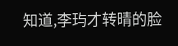知道,李玙才转晴的脸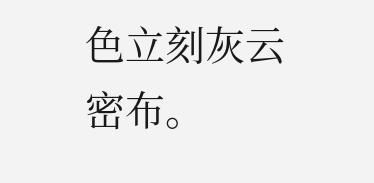色立刻灰云密布。